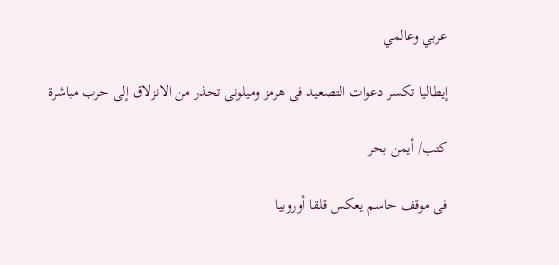عربي وعالمي

إيطاليا تكسر دعوات التصعيد فى هرمز وميلونى تحذر من الانزلاق إلى حرب مباشرة

كتب/ أيمن بحر

فى موقف حاسم يعكس قلقا أوروبيا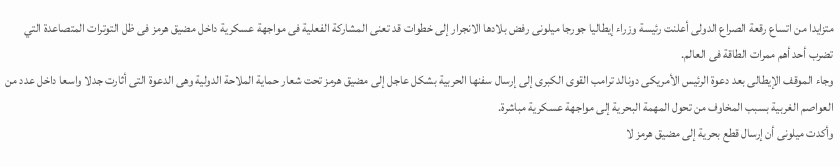متزايدا من اتساع رقعة الصراع الدولى أعلنت رئيسة وزراء إيطاليا جورجا ميلونى رفض بلادها الانجرار إلى خطوات قد تعنى المشاركة الفعلية فى مواجهة عسكرية داخل مضيق هرمز فى ظل التوترات المتصاعدة التي تضرب أحد أهم ممرات الطاقة فى العالم.
وجاء الموقف الإيطالى بعد دعوة الرئيس الأمريكى دونالد ترامب القوى الكبرى إلى إرسال سفنها الحربية بشكل عاجل إلى مضيق هرمز تحت شعار حماية الملاحة الدولية وهى الدعوة التى أثارت جدلا واسعا داخل عدد من العواصم الغربية بسبب المخاوف من تحول المهمة البحرية إلى مواجهة عسكرية مباشرة.
وأكدت ميلونى أن إرسال قطع بحرية إلى مضيق هرمز لا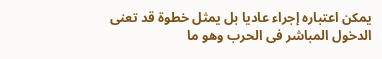يمكن اعتباره إجراء عاديا بل يمثل خطوة قد تعنى الدخول المباشر فى الحرب وهو ما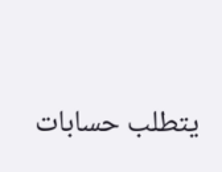يتطلب حسابات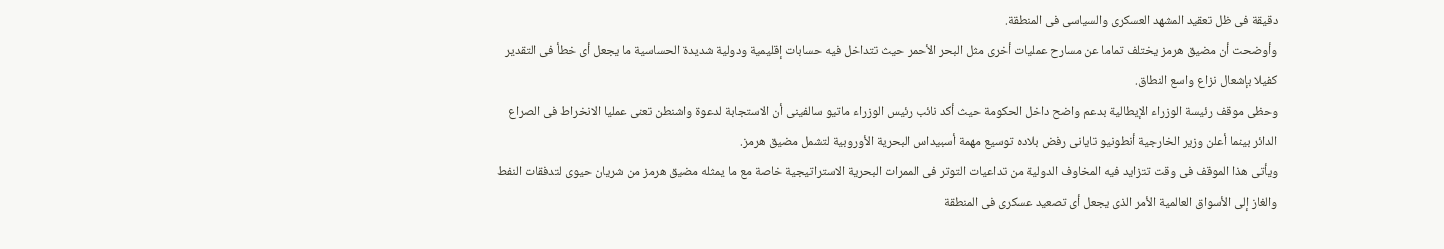دقيقة فى ظل تعقيد المشهد العسكرى والسياسى فى المنطقة.
وأوضحت أن مضيق هرمز يختلف تماما عن مسارح عمليات أخرى مثل البحر الأحمر حيث تتداخل فيه حسابات إقليمية ودولية شديدة الحساسية ما يجعل أى خطأ فى التقدير كفيلا بإشعال نزاع واسع النطاق.
وحظى موقف رئيسة الوزراء الإيطالية بدعم واضح داخل الحكومة حيث أكد نائب رئيس الوزراء ماتيو سالفينى أن الاستجابة لدعوة واشنطن تعنى عمليا الانخراط فى الصراع الدائر بينما أعلن وزير الخارجية أنطونيو تايانى رفض بلاده توسيع مهمة أسبيداس البحرية الأوروبية لتشمل مضيق هرمز.
ويأتى هذا الموقف فى وقت تتزايد فيه المخاوف الدولية من تداعيات التوتر فى الممرات البحرية الاستراتيجية خاصة مع ما يمثله مضيق هرمز من شريان حيوى لتدفقات النفط والغاز إلى الأسواق العالمية الأمر الذى يجعل أى تصعيد عسكرى فى المنطقة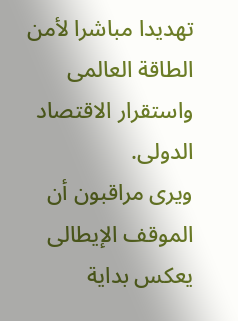تهديدا مباشرا لأمن الطاقة العالمى واستقرار الاقتصاد الدولى.
ويرى مراقبون أن الموقف الإيطالى يعكس بداية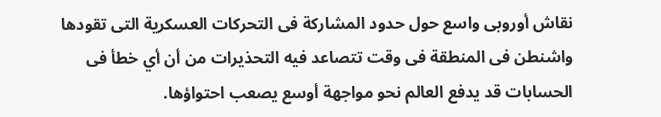نقاش أوروبى واسع حول حدود المشاركة فى التحركات العسكرية التى تقودها واشنطن فى المنطقة فى وقت تتصاعد فيه التحذيرات من أن أي خطأ فى الحسابات قد يدفع العالم نحو مواجهة أوسع يصعب احتواؤها.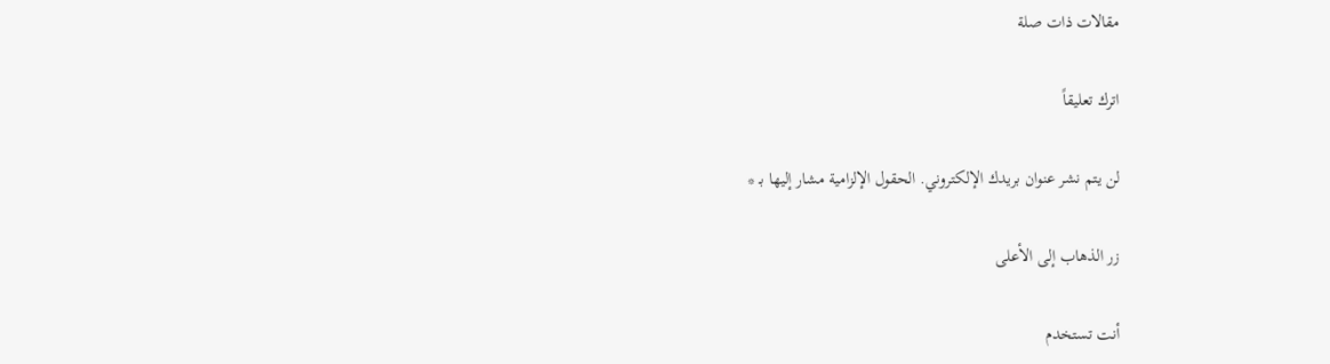مقالات ذات صلة

اترك تعليقاً

لن يتم نشر عنوان بريدك الإلكتروني. الحقول الإلزامية مشار إليها بـ *

زر الذهاب إلى الأعلى

أنت تستخدم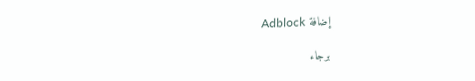إضافة Adblock

برجاء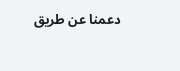دعمنا عن طريق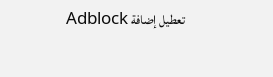تعطيل إضافة Adblock